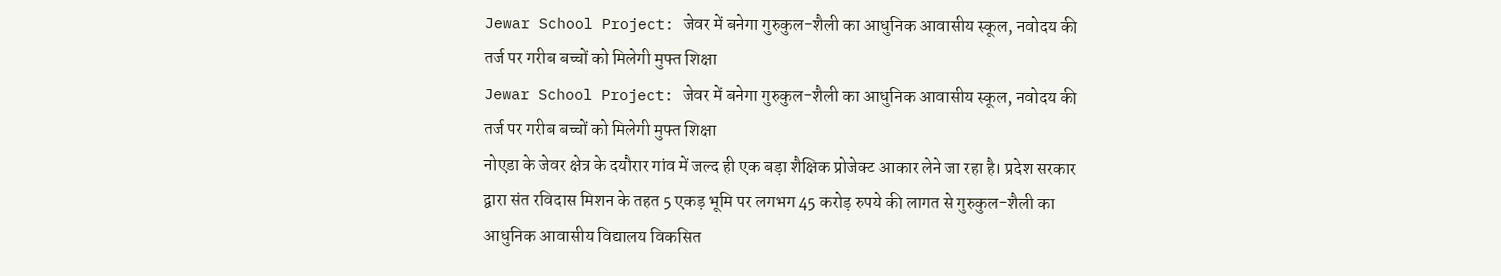Jewar School Project: जेवर में बनेगा गुरुकुल-शैली का आधुनिक आवासीय स्कूल, नवोदय की तर्ज पर गरीब बच्चों को मिलेगी मुफ्त शिक्षा
Jewar School Project: जेवर में बनेगा गुरुकुल-शैली का आधुनिक आवासीय स्कूल, नवोदय की तर्ज पर गरीब बच्चों को मिलेगी मुफ्त शिक्षा
नोएडा के जेवर क्षेत्र के दयौरार गांव में जल्द ही एक बड़ा शैक्षिक प्रोजेक्ट आकार लेने जा रहा है। प्रदेश सरकार द्वारा संत रविदास मिशन के तहत 5 एकड़ भूमि पर लगभग 45 करोड़ रुपये की लागत से गुरुकुल-शैली का आधुनिक आवासीय विद्यालय विकसित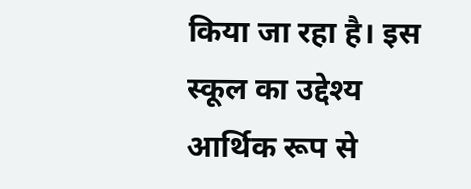किया जा रहा है। इस स्कूल का उद्देश्य आर्थिक रूप से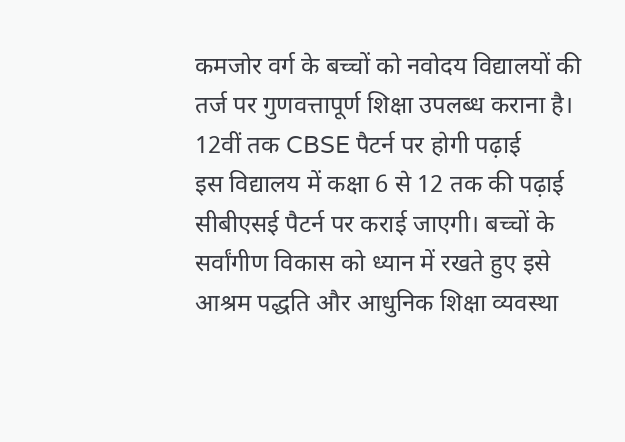कमजोर वर्ग के बच्चों को नवोदय विद्यालयों की तर्ज पर गुणवत्तापूर्ण शिक्षा उपलब्ध कराना है।
12वीं तक CBSE पैटर्न पर होगी पढ़ाई
इस विद्यालय में कक्षा 6 से 12 तक की पढ़ाई सीबीएसई पैटर्न पर कराई जाएगी। बच्चों के सर्वांगीण विकास को ध्यान में रखते हुए इसे आश्रम पद्धति और आधुनिक शिक्षा व्यवस्था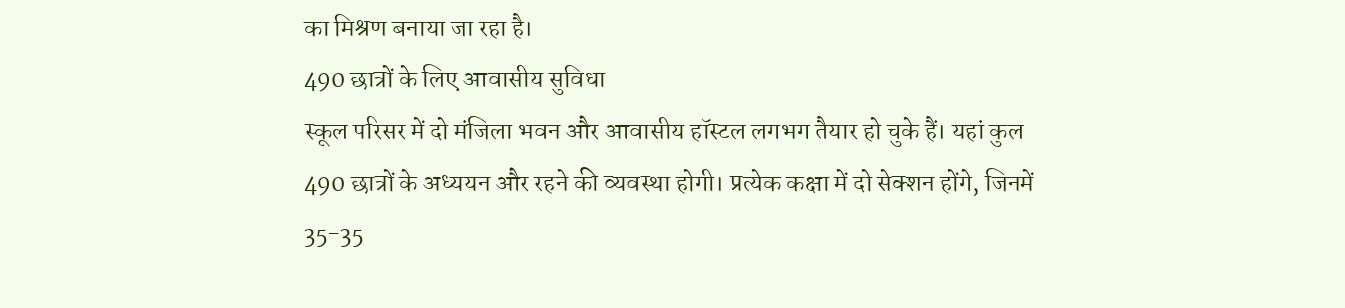का मिश्रण बनाया जा रहा है।
490 छात्रों के लिए आवासीय सुविधा
स्कूल परिसर में दो मंजिला भवन और आवासीय हॉस्टल लगभग तैयार हो चुके हैं। यहां कुल 490 छात्रों के अध्ययन और रहने की व्यवस्था होगी। प्रत्येक कक्षा में दो सेक्शन होंगे, जिनमें 35-35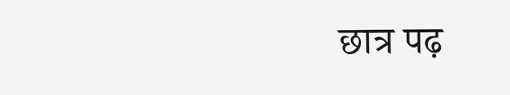छात्र पढ़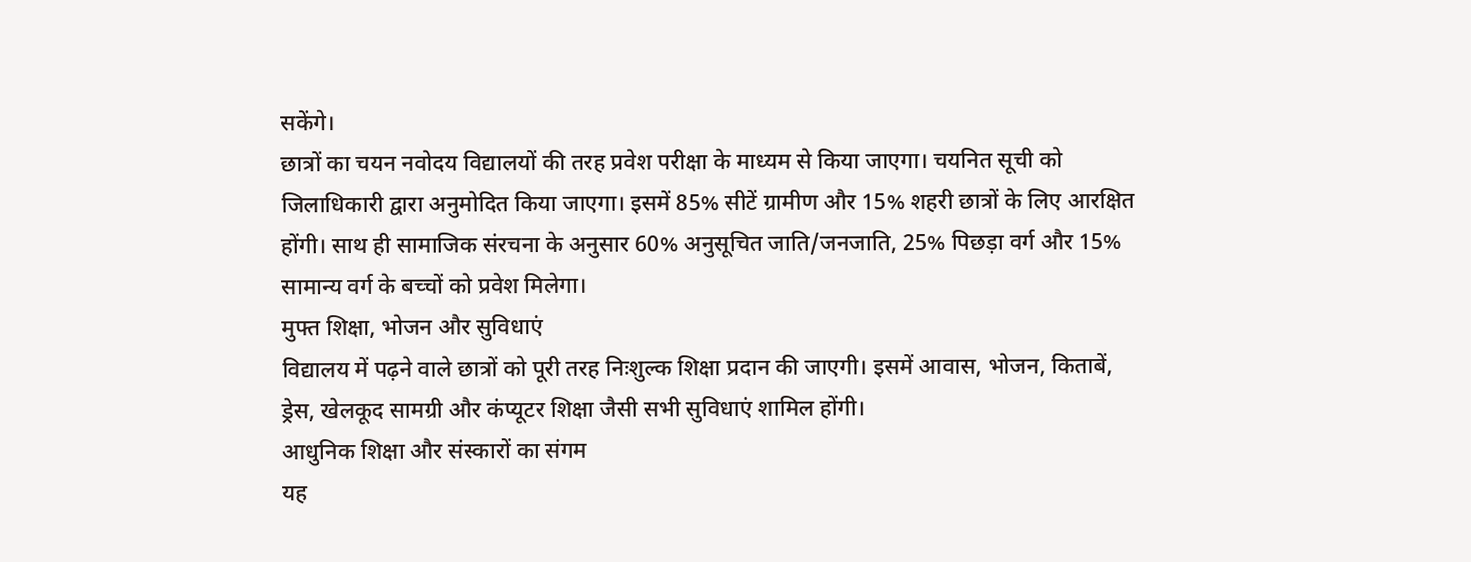सकेंगे।
छात्रों का चयन नवोदय विद्यालयों की तरह प्रवेश परीक्षा के माध्यम से किया जाएगा। चयनित सूची को जिलाधिकारी द्वारा अनुमोदित किया जाएगा। इसमें 85% सीटें ग्रामीण और 15% शहरी छात्रों के लिए आरक्षित होंगी। साथ ही सामाजिक संरचना के अनुसार 60% अनुसूचित जाति/जनजाति, 25% पिछड़ा वर्ग और 15% सामान्य वर्ग के बच्चों को प्रवेश मिलेगा।
मुफ्त शिक्षा, भोजन और सुविधाएं
विद्यालय में पढ़ने वाले छात्रों को पूरी तरह निःशुल्क शिक्षा प्रदान की जाएगी। इसमें आवास, भोजन, किताबें, ड्रेस, खेलकूद सामग्री और कंप्यूटर शिक्षा जैसी सभी सुविधाएं शामिल होंगी।
आधुनिक शिक्षा और संस्कारों का संगम
यह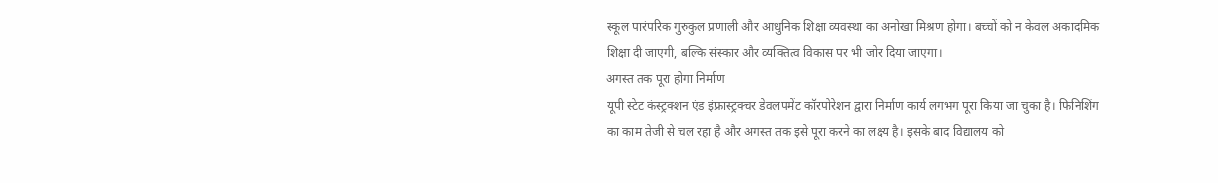स्कूल पारंपरिक गुरुकुल प्रणाली और आधुनिक शिक्षा व्यवस्था का अनोखा मिश्रण होगा। बच्चों को न केवल अकादमिक शिक्षा दी जाएगी, बल्कि संस्कार और व्यक्तित्व विकास पर भी जोर दिया जाएगा।
अगस्त तक पूरा होगा निर्माण
यूपी स्टेट कंस्ट्रक्शन एंड इंफ्रास्ट्रक्चर डेवलपमेंट कॉरपोरेशन द्वारा निर्माण कार्य लगभग पूरा किया जा चुका है। फिनिशिंग का काम तेजी से चल रहा है और अगस्त तक इसे पूरा करने का लक्ष्य है। इसके बाद विद्यालय को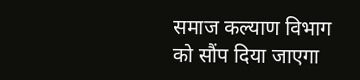समाज कल्याण विभाग को सौंप दिया जाएगा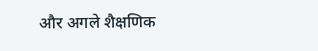और अगले शैक्षणिक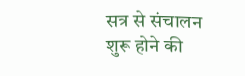सत्र से संचालन शुरू होने की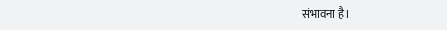संभावना है।